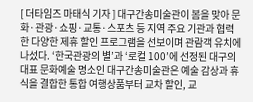[ 더타임즈 마태식 기자 ] 대구간송미술관이 봄을 맞아 문화·관광·쇼핑·교통·스포츠 등 지역 주요 기관과 협력한 다양한 제휴 할인 프로그램을 선보이며 관람객 유치에 나섰다. ‘한국관광의 별’과 ‘로컬 100’에 선정된 대구의 대표 문화예술 명소인 대구간송미술관은 예술 감상과 휴식을 결합한 통합 여행상품부터 교차 할인, 교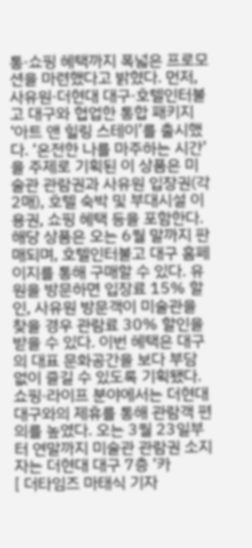통·쇼핑 혜택까지 폭넓은 프로모션을 마련했다고 밝혔다. 먼저, 사유원·더현대 대구·호텔인터불고 대구와 협업한 통합 패키지 ‘아트 앤 힐링 스테이’를 출시했다. ‘온전한 나를 마주하는 시간’을 주제로 기획된 이 상품은 미술관 관람권과 사유원 입장권(각 2매), 호텔 숙박 및 부대시설 이용권, 쇼핑 혜택 등을 포함한다. 해당 상품은 오는 6월 말까지 판매되며, 호텔인터불고 대구 홈페이지를 통해 구매할 수 있다. 유원을 방문하면 입장료 15% 할인, 사유원 방문객이 미술관을 찾을 경우 관람료 30% 할인을 받을 수 있다. 이번 혜택은 대구의 대표 문화공간을 보다 부담 없이 즐길 수 있도록 기획됐다. 쇼핑·라이프 분야에서는 더현대 대구와의 제휴를 통해 관람객 편의를 높였다. 오는 3월 23일부터 연말까지 미술관 관람권 소지자는 더현대 대구 7층 ‘카
[ 더타임즈 마태식 기자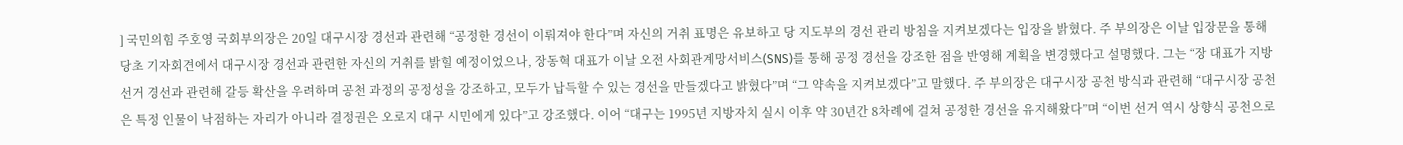] 국민의힘 주호영 국회부의장은 20일 대구시장 경선과 관련해 “공정한 경선이 이뤄져야 한다”며 자신의 거취 표명은 유보하고 당 지도부의 경선 관리 방침을 지켜보겠다는 입장을 밝혔다. 주 부의장은 이날 입장문을 통해 당초 기자회견에서 대구시장 경선과 관련한 자신의 거취를 밝힐 예정이었으나, 장동혁 대표가 이날 오전 사회관계망서비스(SNS)를 통해 공정 경선을 강조한 점을 반영해 계획을 변경했다고 설명했다. 그는 “장 대표가 지방선거 경선과 관련해 갈등 확산을 우려하며 공천 과정의 공정성을 강조하고, 모두가 납득할 수 있는 경선을 만들겠다고 밝혔다”며 “그 약속을 지켜보겠다”고 말했다. 주 부의장은 대구시장 공천 방식과 관련해 “대구시장 공천은 특정 인물이 낙점하는 자리가 아니라 결정권은 오로지 대구 시민에게 있다”고 강조했다. 이어 “대구는 1995년 지방자치 실시 이후 약 30년간 8차례에 걸쳐 공정한 경선을 유지해왔다”며 “이번 선거 역시 상향식 공천으로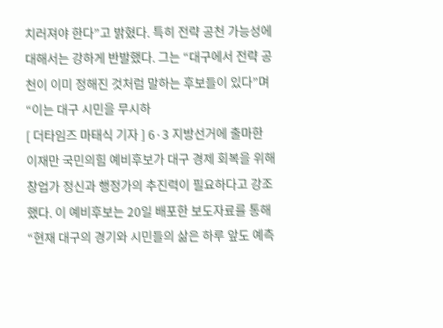치러져야 한다”고 밝혔다. 특히 전략 공천 가능성에 대해서는 강하게 반발했다. 그는 “대구에서 전략 공천이 이미 정해진 것처럼 말하는 후보들이 있다”며 “이는 대구 시민을 무시하
[ 더타임즈 마태식 기자 ] 6·3 지방선거에 출마한 이재만 국민의힘 예비후보가 대구 경제 회복을 위해 창업가 정신과 행정가의 추진력이 필요하다고 강조했다. 이 예비후보는 20일 배포한 보도자료를 통해 “현재 대구의 경기와 시민들의 삶은 하루 앞도 예측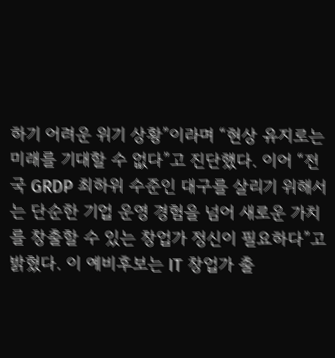하기 어려운 위기 상황”이라며 “현상 유지로는 미래를 기대할 수 없다”고 진단했다. 이어 “전국 GRDP 최하위 수준인 대구를 살리기 위해서는 단순한 기업 운영 경험을 넘어 새로운 가치를 창출할 수 있는 창업가 정신이 필요하다”고 밝혔다. 이 예비후보는 IT 창업가 출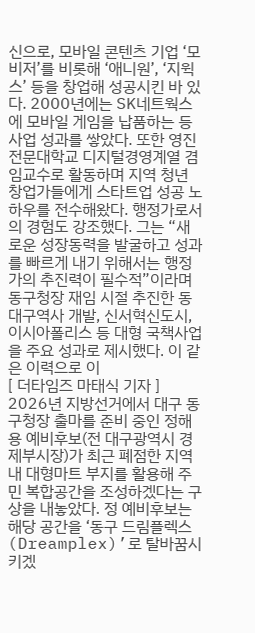신으로, 모바일 콘텐츠 기업 ‘모비저’를 비롯해 ‘애니원’, ‘지윅스’ 등을 창업해 성공시킨 바 있다. 2000년에는 SK네트웍스에 모바일 게임을 납품하는 등 사업 성과를 쌓았다. 또한 영진전문대학교 디지털경영계열 겸임교수로 활동하며 지역 청년 창업가들에게 스타트업 성공 노하우를 전수해왔다. 행정가로서의 경험도 강조했다. 그는 “새로운 성장동력을 발굴하고 성과를 빠르게 내기 위해서는 행정가의 추진력이 필수적”이라며 동구청장 재임 시절 추진한 동대구역사 개발, 신서혁신도시, 이시아폴리스 등 대형 국책사업을 주요 성과로 제시했다. 이 같은 이력으로 이
[ 더타임즈 마태식 기자 ] 2026년 지방선거에서 대구 동구청장 출마를 준비 중인 정해용 예비후보(전 대구광역시 경제부시장)가 최근 폐점한 지역 내 대형마트 부지를 활용해 주민 복합공간을 조성하겠다는 구상을 내놓았다. 정 예비후보는 해당 공간을 ‘동구 드림플렉스(Dreamplex)’로 탈바꿈시키겠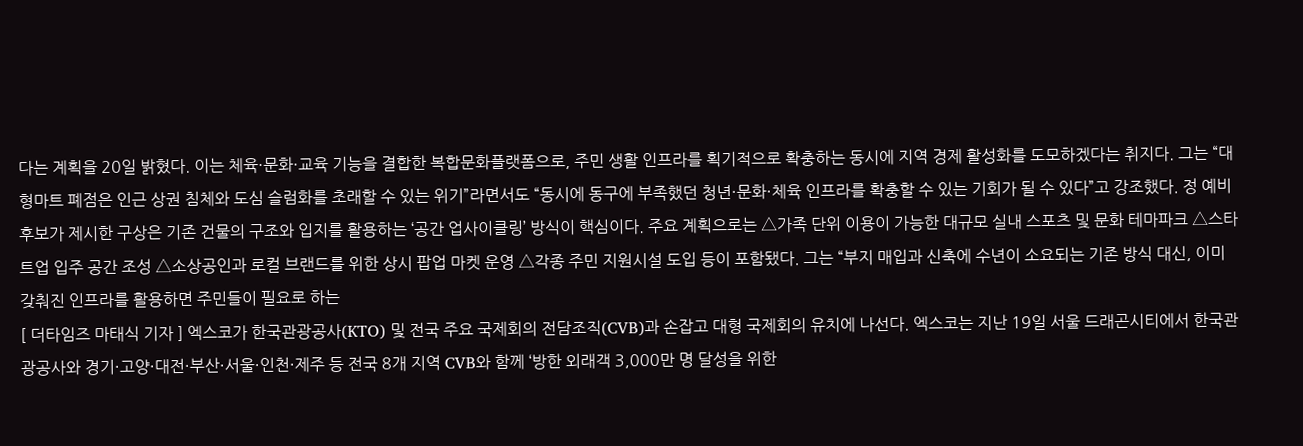다는 계획을 20일 밝혔다. 이는 체육·문화·교육 기능을 결합한 복합문화플랫폼으로, 주민 생활 인프라를 획기적으로 확충하는 동시에 지역 경제 활성화를 도모하겠다는 취지다. 그는 “대형마트 폐점은 인근 상권 침체와 도심 슬럼화를 초래할 수 있는 위기”라면서도 “동시에 동구에 부족했던 청년·문화·체육 인프라를 확충할 수 있는 기회가 될 수 있다”고 강조했다. 정 예비후보가 제시한 구상은 기존 건물의 구조와 입지를 활용하는 ‘공간 업사이클링’ 방식이 핵심이다. 주요 계획으로는 △가족 단위 이용이 가능한 대규모 실내 스포츠 및 문화 테마파크 △스타트업 입주 공간 조성 △소상공인과 로컬 브랜드를 위한 상시 팝업 마켓 운영 △각종 주민 지원시설 도입 등이 포함됐다. 그는 “부지 매입과 신축에 수년이 소요되는 기존 방식 대신, 이미 갖춰진 인프라를 활용하면 주민들이 필요로 하는
[ 더타임즈 마태식 기자 ] 엑스코가 한국관광공사(KTO) 및 전국 주요 국제회의 전담조직(CVB)과 손잡고 대형 국제회의 유치에 나선다. 엑스코는 지난 19일 서울 드래곤시티에서 한국관광공사와 경기·고양·대전·부산·서울·인천·제주 등 전국 8개 지역 CVB와 함께 ‘방한 외래객 3,000만 명 달성을 위한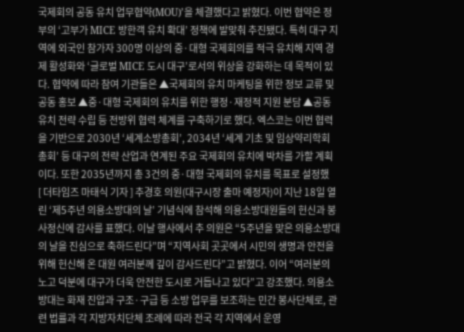국제회의 공동 유치 업무협약(MOU)’을 체결했다고 밝혔다. 이번 협약은 정부의 ‘고부가 MICE 방한객 유치 확대’ 정책에 발맞춰 추진됐다. 특히 대구 지역에 외국인 참가자 300명 이상의 중·대형 국제회의를 적극 유치해 지역 경제 활성화와 ‘글로벌 MICE 도시 대구’로서의 위상을 강화하는 데 목적이 있다. 협약에 따라 참여 기관들은 ▲국제회의 유치 마케팅을 위한 정보 교류 및 공동 홍보 ▲중·대형 국제회의 유치를 위한 행정·재정적 지원 분담 ▲공동 유치 전략 수립 등 전방위 협력 체계를 구축하기로 했다. 엑스코는 이번 협력을 기반으로 2030년 ‘세계소방총회’, 2034년 ‘세계 기초 및 임상약리학회 총회’ 등 대구의 전략 산업과 연계된 주요 국제회의 유치에 박차를 가할 계획이다. 또한 2035년까지 총 3건의 중·대형 국제회의 유치를 목표로 설정했
[ 더타임즈 마태식 기자 ] 추경호 의원(대구시장 출마 예정자)이 지난 18일 열린 ‘제5주년 의용소방대의 날’ 기념식에 참석해 의용소방대원들의 헌신과 봉사정신에 감사를 표했다. 이날 행사에서 추 의원은 “5주년을 맞은 의용소방대의 날을 진심으로 축하드린다”며 “지역사회 곳곳에서 시민의 생명과 안전을 위해 헌신해 온 대원 여러분께 깊이 감사드린다”고 밝혔다. 이어 “여러분의 노고 덕분에 대구가 더욱 안전한 도시로 거듭나고 있다”고 강조했다. 의용소방대는 화재 진압과 구조·구급 등 소방 업무를 보조하는 민간 봉사단체로, 관련 법률과 각 지방자치단체 조례에 따라 전국 각 지역에서 운영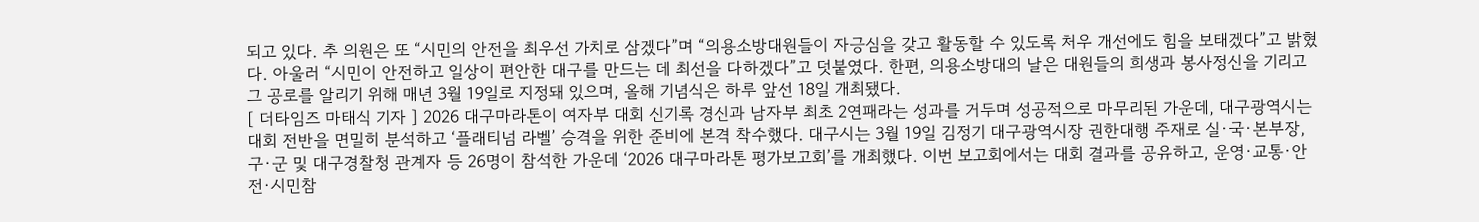되고 있다. 추 의원은 또 “시민의 안전을 최우선 가치로 삼겠다”며 “의용소방대원들이 자긍심을 갖고 활동할 수 있도록 처우 개선에도 힘을 보태겠다”고 밝혔다. 아울러 “시민이 안전하고 일상이 편안한 대구를 만드는 데 최선을 다하겠다”고 덧붙였다. 한편, 의용소방대의 날은 대원들의 희생과 봉사정신을 기리고 그 공로를 알리기 위해 매년 3월 19일로 지정돼 있으며, 올해 기념식은 하루 앞선 18일 개최됐다.
[ 더타임즈 마태식 기자 ] 2026 대구마라톤이 여자부 대회 신기록 경신과 남자부 최초 2연패라는 성과를 거두며 성공적으로 마무리된 가운데, 대구광역시는 대회 전반을 면밀히 분석하고 ‘플래티넘 라벨’ 승격을 위한 준비에 본격 착수했다. 대구시는 3월 19일 김정기 대구광역시장 권한대행 주재로 실·국·본부장, 구·군 및 대구경찰청 관계자 등 26명이 참석한 가운데 ‘2026 대구마라톤 평가보고회’를 개최했다. 이번 보고회에서는 대회 결과를 공유하고, 운영·교통·안전·시민참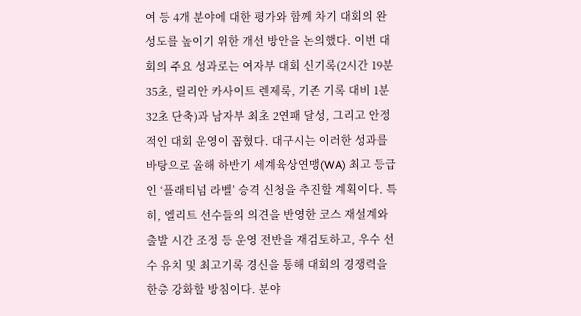여 등 4개 분야에 대한 평가와 함께 차기 대회의 완성도를 높이기 위한 개선 방안을 논의했다. 이번 대회의 주요 성과로는 여자부 대회 신기록(2시간 19분 35초, 릴리안 카사이트 렌제룩, 기존 기록 대비 1분 32초 단축)과 남자부 최초 2연패 달성, 그리고 안정적인 대회 운영이 꼽혔다. 대구시는 이러한 성과를 바탕으로 올해 하반기 세계육상연맹(WA) 최고 등급인 ‘플래티넘 라벨’ 승격 신청을 추진할 계획이다. 특히, 엘리트 선수들의 의견을 반영한 코스 재설계와 출발 시간 조정 등 운영 전반을 재검토하고, 우수 선수 유치 및 최고기록 경신을 통해 대회의 경쟁력을 한층 강화할 방침이다. 분야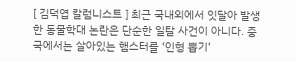[ 김덕엽 칼럼니스트 ] 최근 국내외에서 잇달아 발생한 동물학대 논란은 단순한 일탈 사건이 아니다. 중국에서는 살아있는 햄스터를 ‘인형 뽑기’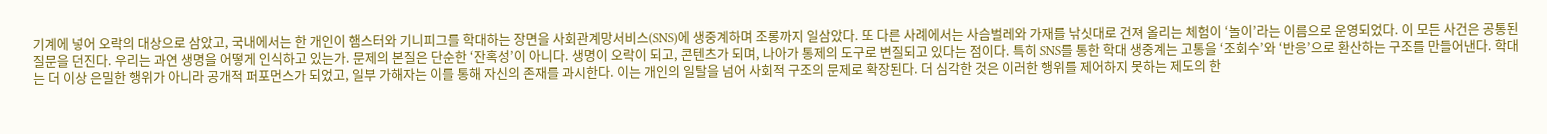기계에 넣어 오락의 대상으로 삼았고, 국내에서는 한 개인이 햄스터와 기니피그를 학대하는 장면을 사회관계망서비스(SNS)에 생중계하며 조롱까지 일삼았다. 또 다른 사례에서는 사슴벌레와 가재를 낚싯대로 건져 올리는 체험이 ‘놀이’라는 이름으로 운영되었다. 이 모든 사건은 공통된 질문을 던진다. 우리는 과연 생명을 어떻게 인식하고 있는가. 문제의 본질은 단순한 ‘잔혹성’이 아니다. 생명이 오락이 되고, 콘텐츠가 되며, 나아가 통제의 도구로 변질되고 있다는 점이다. 특히 SNS를 통한 학대 생중계는 고통을 ‘조회수’와 ‘반응’으로 환산하는 구조를 만들어낸다. 학대는 더 이상 은밀한 행위가 아니라 공개적 퍼포먼스가 되었고, 일부 가해자는 이를 통해 자신의 존재를 과시한다. 이는 개인의 일탈을 넘어 사회적 구조의 문제로 확장된다. 더 심각한 것은 이러한 행위를 제어하지 못하는 제도의 한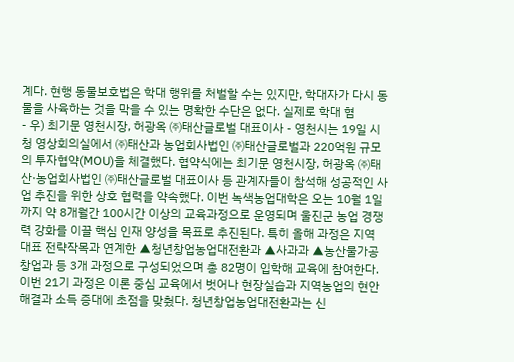계다. 현행 동물보호법은 학대 행위를 처벌할 수는 있지만, 학대자가 다시 동물을 사육하는 것을 막을 수 있는 명확한 수단은 없다. 실제로 학대 혐
- 우) 최기문 영천시장, 허광옥 ㈜태산글로벌 대표이사 - 영천시는 19일 시청 영상회의실에서 ㈜태산과 농업회사법인 ㈜태산글로벌과 220억원 규모의 투자협약(MOU)을 체결했다. 협약식에는 최기문 영천시장, 허광옥 ㈜태산·농업회사법인 ㈜태산글로벌 대표이사 등 관계자들이 참석해 성공적인 사업 추진을 위한 상호 협력을 약속했다. 이번 녹색농업대학은 오는 10월 1일까지 약 8개월간 100시간 이상의 교육과정으로 운영되며 울진군 농업 경쟁력 강화를 이끌 핵심 인재 양성을 목표로 추진된다. 특히 올해 과정은 지역 대표 전략작목과 연계한 ▲청년창업농업대전환과 ▲사과과 ▲농산물가공창업과 등 3개 과정으로 구성되었으며 총 82명이 입학해 교육에 참여한다. 이번 21기 과정은 이론 중심 교육에서 벗어나 현장실습과 지역농업의 현안 해결과 소득 증대에 초점을 맞췄다. 청년창업농업대전환과는 신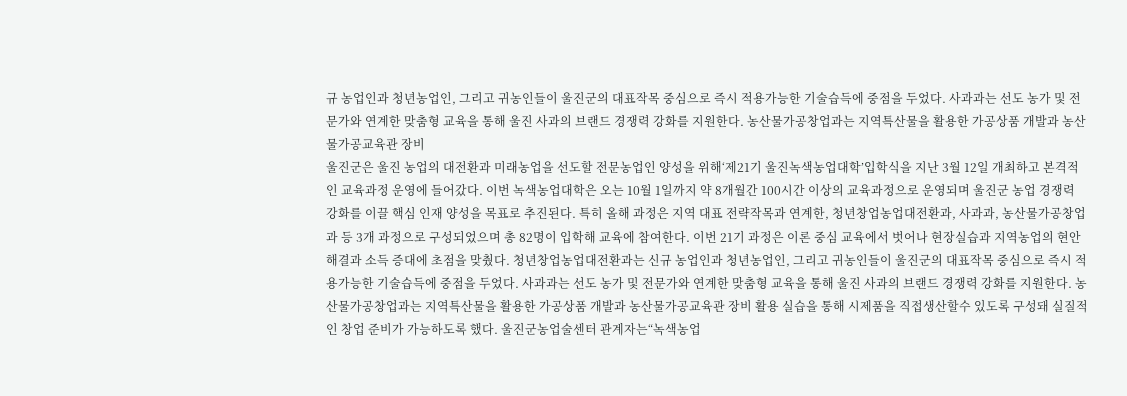규 농업인과 청년농업인, 그리고 귀농인들이 울진군의 대표작목 중심으로 즉시 적용가능한 기술습득에 중점을 두었다. 사과과는 선도 농가 및 전문가와 연계한 맞춤형 교육을 통해 울진 사과의 브랜드 경쟁력 강화를 지원한다. 농산물가공창업과는 지역특산물을 활용한 가공상품 개발과 농산물가공교육관 장비
울진군은 울진 농업의 대전환과 미래농업을 선도할 전문농업인 양성을 위해‘제21기 울진녹색농업대학’입학식을 지난 3월 12일 개최하고 본격적인 교육과정 운영에 들어갔다. 이번 녹색농업대학은 오는 10월 1일까지 약 8개월간 100시간 이상의 교육과정으로 운영되며 울진군 농업 경쟁력 강화를 이끌 핵심 인재 양성을 목표로 추진된다. 특히 올해 과정은 지역 대표 전략작목과 연계한, 청년창업농업대전환과, 사과과, 농산물가공창업과 등 3개 과정으로 구성되었으며 총 82명이 입학해 교육에 참여한다. 이번 21기 과정은 이론 중심 교육에서 벗어나 현장실습과 지역농업의 현안 해결과 소득 증대에 초점을 맞췄다. 청년창업농업대전환과는 신규 농업인과 청년농업인, 그리고 귀농인들이 울진군의 대표작목 중심으로 즉시 적용가능한 기술습득에 중점을 두었다. 사과과는 선도 농가 및 전문가와 연계한 맞춤형 교육을 통해 울진 사과의 브랜드 경쟁력 강화를 지원한다. 농산물가공창업과는 지역특산물을 활용한 가공상품 개발과 농산물가공교육관 장비 활용 실습을 통해 시제품을 직접생산할수 있도록 구성돼 실질적인 창업 준비가 가능하도록 했다. 울진군농업술센터 관계자는“녹색농업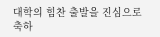대학의 힘찬 출발을 진심으로 축하